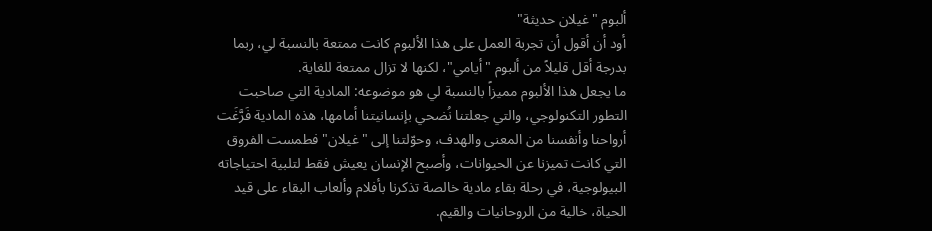ألبوم "غيلان حديثة"
أود أن أقول أن تجربة العمل على هذا الألبوم كانت ممتعة بالنسبة لي، ربما بدرجة أقل قليلاً من ألبوم "أيامي"، لكنها لا تزال ممتعة للغاية.
ما يجعل هذا الألبوم مميزاً بالنسبة لي هو موضوعه: المادية التي صاحبت التطور التكنولوجي، والتي جعلتنا نُضحي بإنسانيتنا أمامها، هذه المادية فَرَّغَت أرواحنا وأنفسنا من المعنى والهدف، وحوّلتنا إلى "غيلان" فطمست الفروق التي كانت تميزنا عن الحيوانات، وأصبح الإنسان يعيش فقط لتلبية احتياجاته البيولوجية، في رحلة بقاء مادية خالصة تذكرنا بأفلام وألعاب البقاء على قيد الحياة، خالية من الروحانيات والقيم.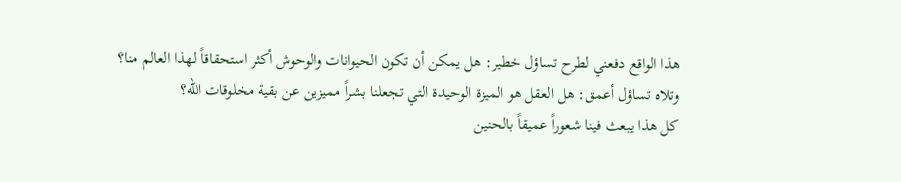هذا الواقع دفعني لطرح تساؤل خطير: هل يمكن أن تكون الحيوانات والوحوش أكثر استحقاقاً لهذا العالم منا؟
وتلاه تساؤل أعمق: هل العقل هو الميزة الوحيدة التي تجعلنا بشراً مميزين عن بقية مخلوقات الله؟
كل هذا يبعث فينا شعوراً عميقاً بالحنين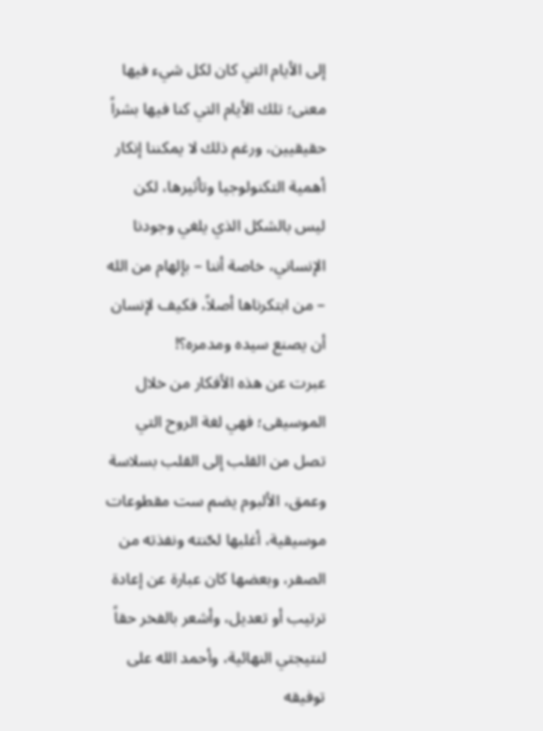إلى الأيام التي كان لكل شيء فيها معنى؛ تلك الأيام التي كنا فيها بشراً حقيقيين، ورغم ذلك لا يمكننا إنكار أهمية التكنولوجيا وتأثيرها، لكن ليس بالشكل الذي يلغي وجودنا الإنساني، خاصة أننا – بإلهام من الله – من ابتكرناها أصلاً، فكيف لإنسان أن يصنع سيده ومدمره؟!
عبرت عن هذه الأفكار من خلال الموسيقى؛ فهي لغة الروح التي تصل من القلب إلى القلب بسلاسة وعمق، الألبوم يضم ست مقطوعات موسيقية، أغلبها لحّنته ونفذته من الصفر، وبعضها كان عبارة عن إعادة ترتيب أو تعديل، وأشعر بالفخر حقاً لنتيجتي النهائية، وأحمد الله على توفيقه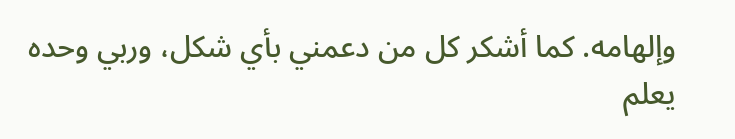وإلهامه. كما أشكر كل من دعمني بأي شكل، وربي وحده يعلم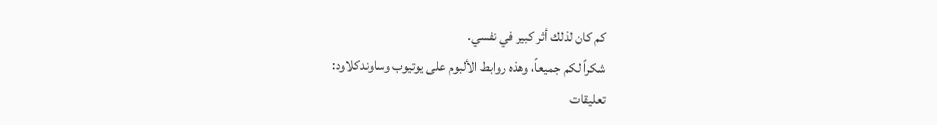كم كان لذلك أثر كبير في نفسي.
شكراً لكم جميعاً، وهذه روابط الألبوم على يوتيوب وساوندكلاود:
تعليقات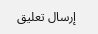إرسال تعليق